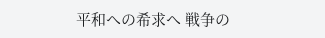平和への希求へ 戦争の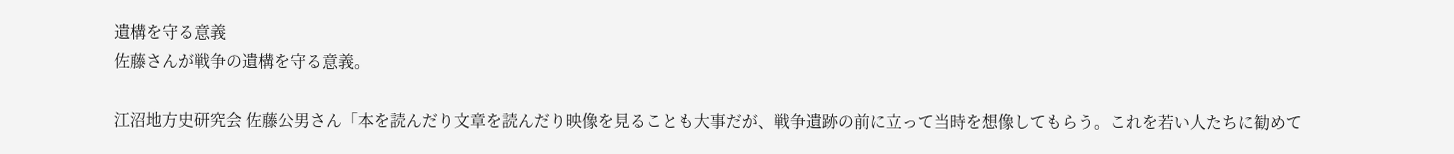遺構を守る意義
佐藤さんが戦争の遺構を守る意義。

江沼地方史研究会 佐藤公男さん「本を読んだり文章を読んだり映像を見ることも大事だが、戦争遺跡の前に立って当時を想像してもらう。これを若い人たちに勧めて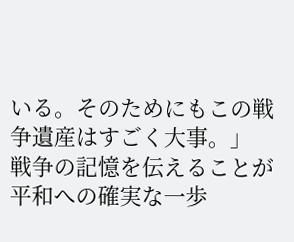いる。そのためにもこの戦争遺産はすごく大事。」
戦争の記憶を伝えることが平和への確実な一歩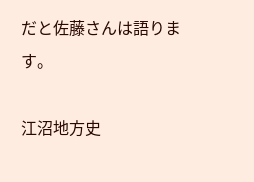だと佐藤さんは語ります。

江沼地方史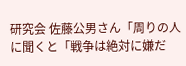研究会 佐藤公男さん「周りの人に聞くと「戦争は絶対に嫌だ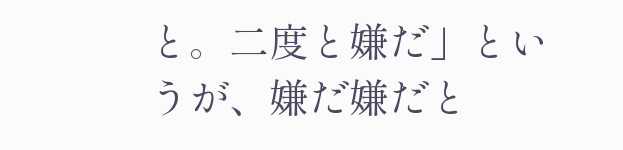と。二度と嫌だ」というが、嫌だ嫌だと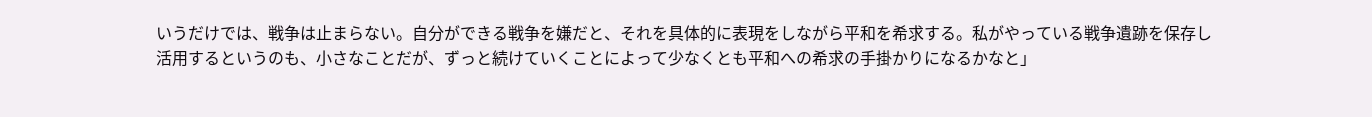いうだけでは、戦争は止まらない。自分ができる戦争を嫌だと、それを具体的に表現をしながら平和を希求する。私がやっている戦争遺跡を保存し活用するというのも、小さなことだが、ずっと続けていくことによって少なくとも平和への希求の手掛かりになるかなと」